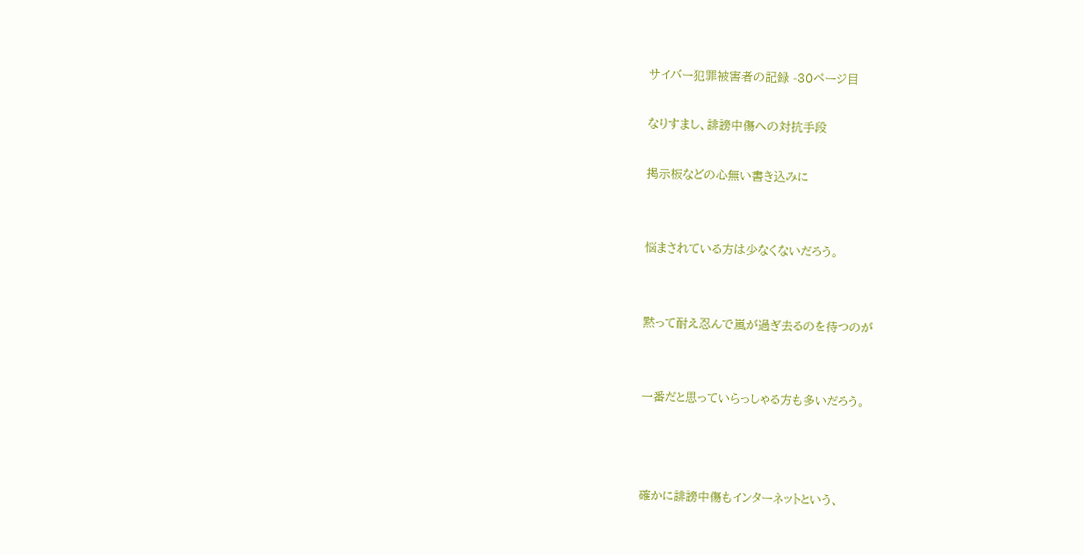サイバー犯罪被害者の記録 -30ページ目

なりすまし、誹謗中傷への対抗手段

掲示板などの心無い書き込みに


悩まされている方は少なくないだろう。


黙って耐え忍んで嵐が過ぎ去るのを待つのが


一番だと思っていらっしゃる方も多いだろう。



確かに誹謗中傷もインターネットという、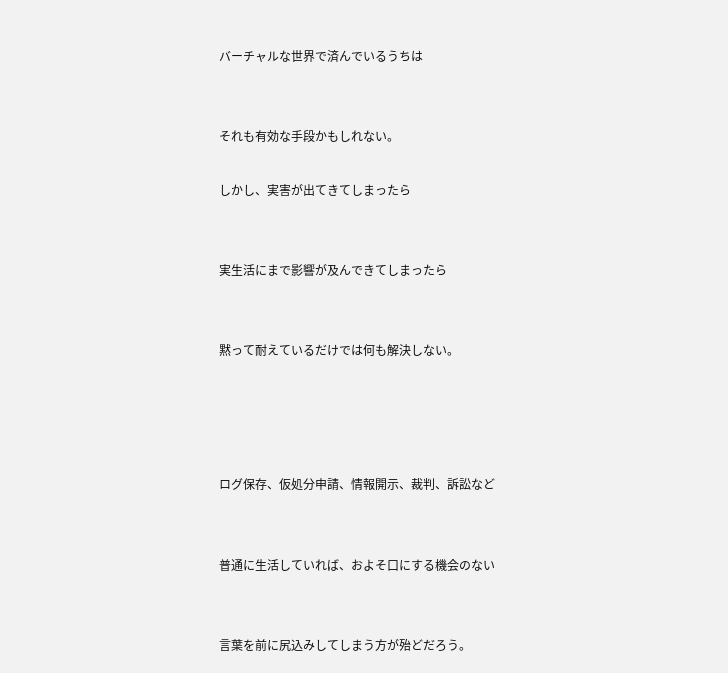バーチャルな世界で済んでいるうちは


それも有効な手段かもしれない。

しかし、実害が出てきてしまったら


実生活にまで影響が及んできてしまったら


黙って耐えているだけでは何も解決しない。




ログ保存、仮処分申請、情報開示、裁判、訴訟など


普通に生活していれば、およそ口にする機会のない


言葉を前に尻込みしてしまう方が殆どだろう。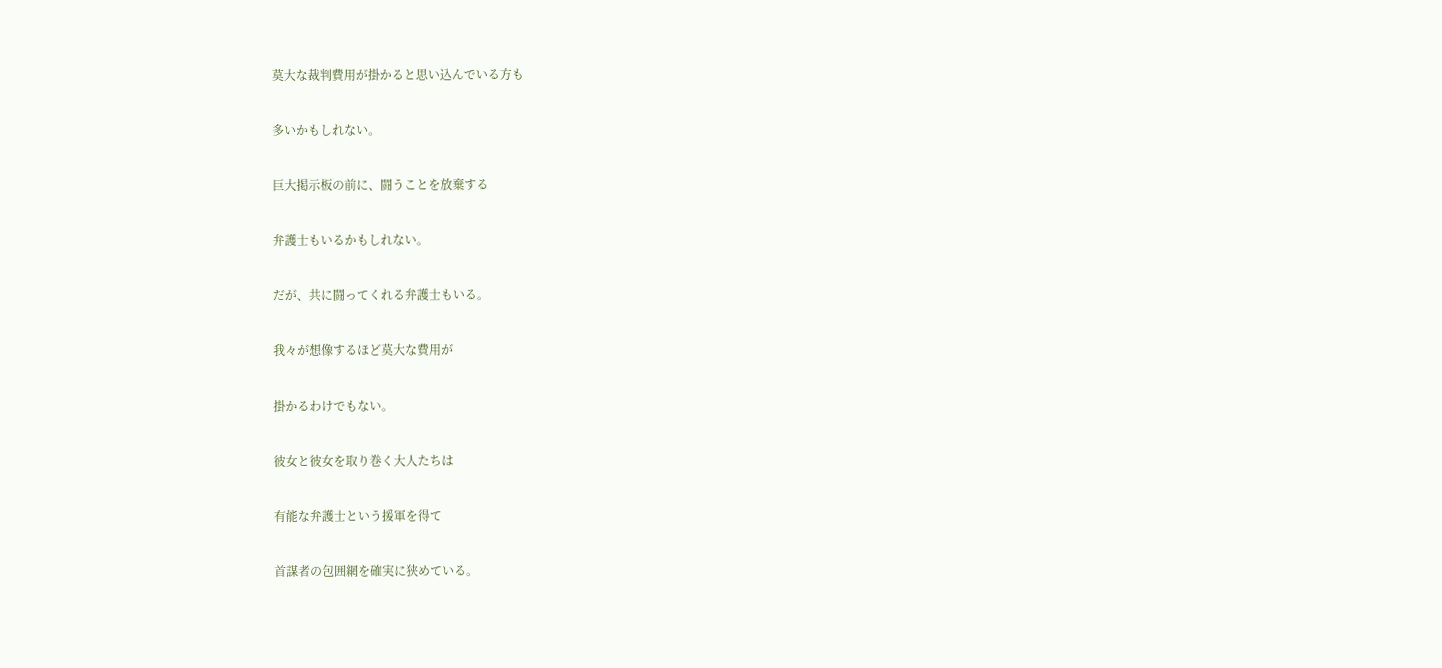莫大な裁判費用が掛かると思い込んでいる方も


多いかもしれない。


巨大掲示板の前に、闘うことを放棄する


弁護士もいるかもしれない。


だが、共に闘ってくれる弁護士もいる。


我々が想像するほど莫大な費用が


掛かるわけでもない。


彼女と彼女を取り巻く大人たちは


有能な弁護士という援軍を得て


首謀者の包囲網を確実に狭めている。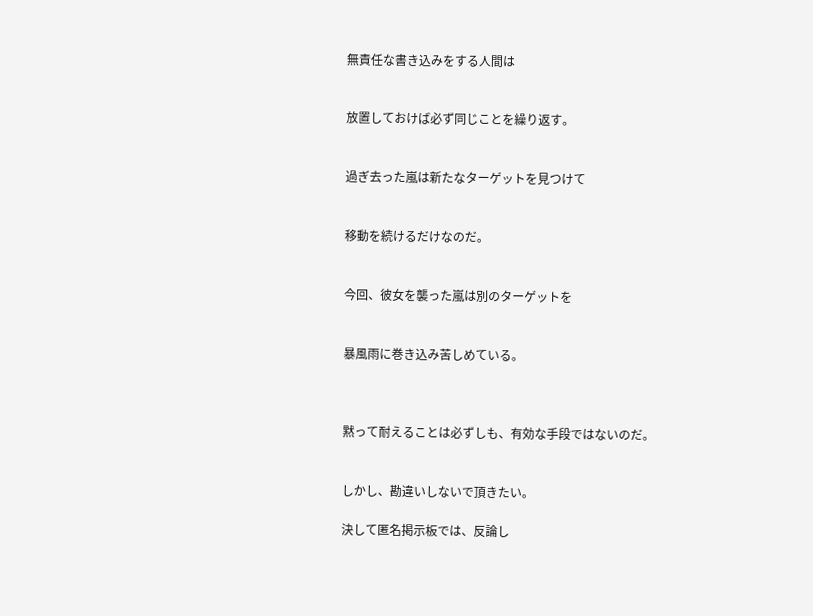無責任な書き込みをする人間は


放置しておけば必ず同じことを繰り返す。


過ぎ去った嵐は新たなターゲットを見つけて


移動を続けるだけなのだ。


今回、彼女を襲った嵐は別のターゲットを


暴風雨に巻き込み苦しめている。



黙って耐えることは必ずしも、有効な手段ではないのだ。


しかし、勘違いしないで頂きたい。

決して匿名掲示板では、反論し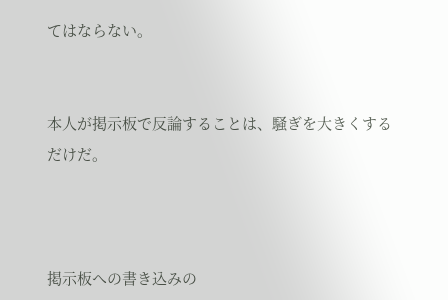てはならない。


本人が掲示板で反論することは、騒ぎを大きくするだけだ。



掲示板への書き込みの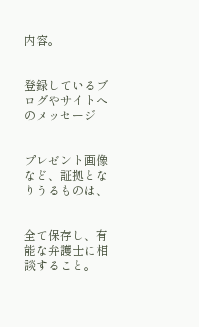内容。


登録しているブログやサイトへのメッセージ


プレゼント画像など、証拠となりうるものは、


全て保存し、有能な弁護士に相談すること。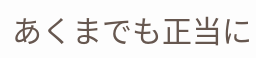あくまでも正当に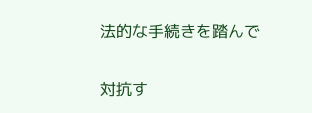法的な手続きを踏んで


対抗す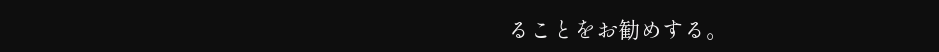ることをお勧めする。